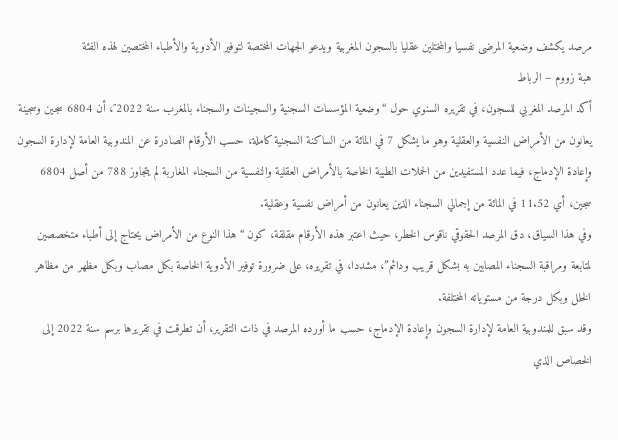مرصد يكشف وضعية المرضى نفسيا والمختلين عقليا بالسجون المغربية ويدعو الجهات المختصة لتوفير الأدوية والأطباء المختصين لهذه الفئة
هبة زووم – الرباط
أكد المرصد المغربي للسجون، في تقريره السنوي حول “وضعية المؤسسات السجنية والسجينات والسجناء بالمغرب سنة 2022″، أن 6804 سجين وسجينة يعانون من الأمراض النفسية والعقلية وهو ما يشكل 7 في المائة من الساكنة السجنية كاملة، حسب الأرقام الصادرة عن المندوبية العامة لإدارة السجون وإعادة الإدماج، فيما عدد المستفيدين من الحملات الطبية الخاصة بالأمراض العقلية والنفسية من السجناء المغاربة لم يتجاوز 788 من أصل 6804 سجين، أي 11.52 في المائة من إجمالي السجناء الذين يعانون من أمراض نفسية وعقلية.
وفي هذا السياق، دق المرصد الحقوقي ناقوس الخطر، حيث اعتبر هذه الأرقام مقلقة، كون “هذا النوع من الأمراض يحتاج إلى أطباء متخصصين لمتابعة ومراقبة السجناء المصابين به بشكل قريب ودائم”، مشددا، في تقريره، على ضرورة توفير الأدوية الخاصة بكل مصاب وبكل مظهر من مظاهر الخلل وبكل درجة من مستوياته المختلفة.
وقد سبق للمندوبية العامة لإدارة السجون وإعادة الإدماج، حسب ما أورده المرصد في ذات التقرير، أن تطرقت في تقريرها برسم سنة 2022 إلى الخصاص الذي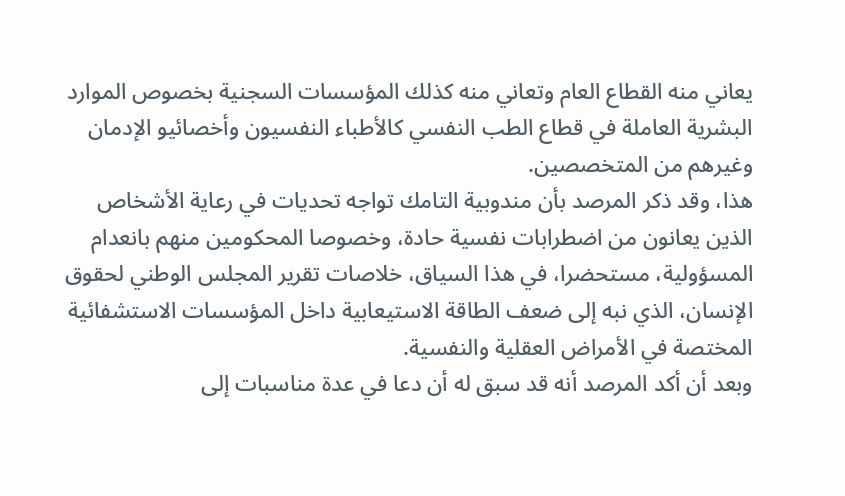يعاني منه القطاع العام وتعاني منه كذلك المؤسسات السجنية بخصوص الموارد البشرية العاملة في قطاع الطب النفسي كالأطباء النفسيون وأخصائيو الإدمان وغيرهم من المتخصصين.
هذا، وقد ذكر المرصد بأن مندوبية التامك تواجه تحديات في رعاية الأشخاص الذين يعانون من اضطرابات نفسية حادة، وخصوصا المحكومين منهم بانعدام المسؤولية، مستحضرا، في هذا السياق، خلاصات تقرير المجلس الوطني لحقوق الإنسان، الذي نبه إلى ضعف الطاقة الاستيعابية داخل المؤسسات الاستشفائية المختصة في الأمراض العقلية والنفسية.
وبعد أن أكد المرصد أنه قد سبق له أن دعا في عدة مناسبات إلى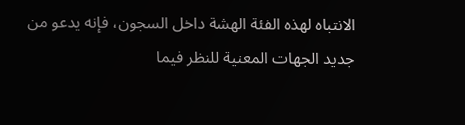الانتباه لهذه الفئة الهشة داخل السجون، فإنه يدعو من جديد الجهات المعنية للنظر فيما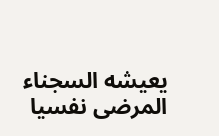يعيشه السجناء المرضى نفسيا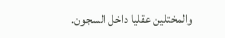والمختلين عقليا داخل السجون.